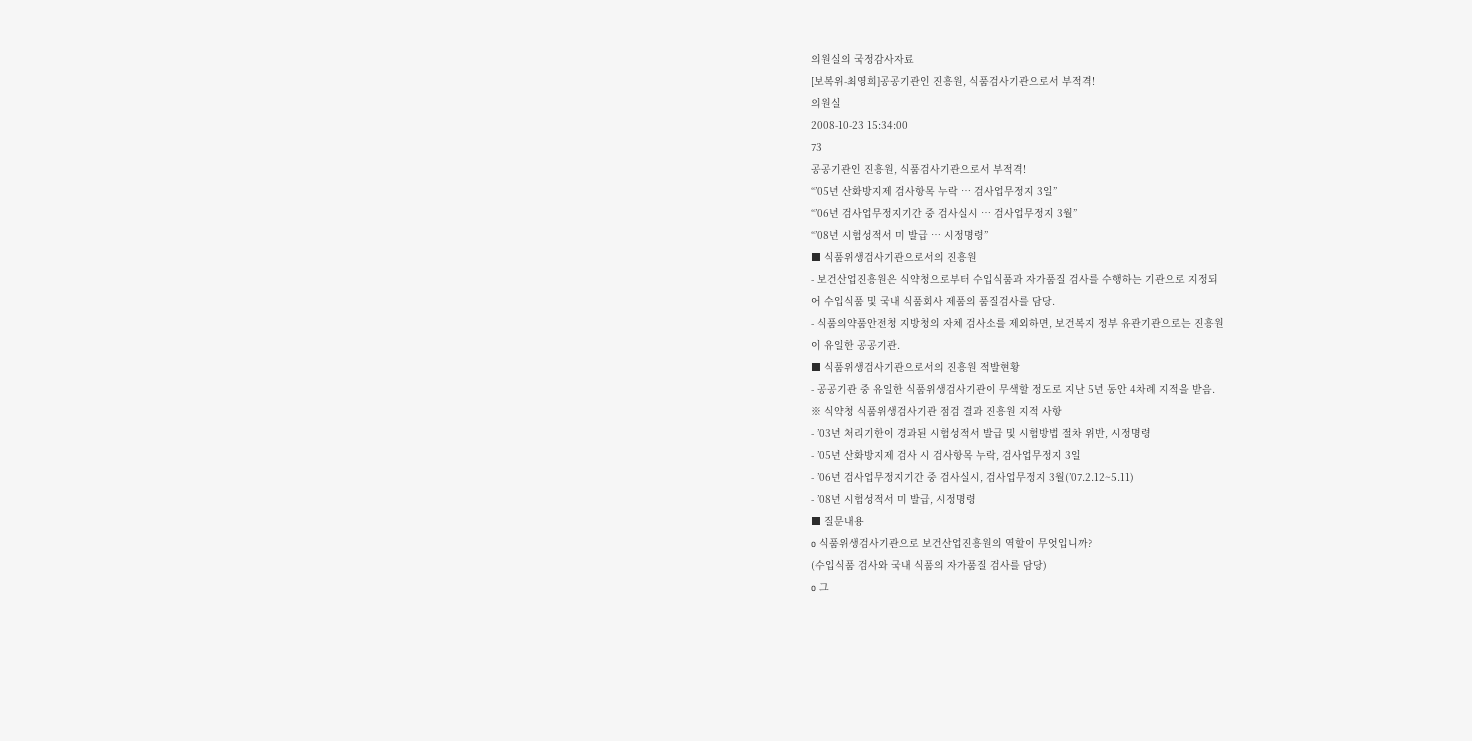의원실의 국정감사자료
[보복위-최영희]공공기관인 진흥원, 식품검사기관으로서 부적격!
의원실
2008-10-23 15:34:00
73
공공기관인 진흥원, 식품검사기관으로서 부적격!
“’05년 산화방지제 검사항목 누락 … 검사업무정지 3일”
“’06년 검사업무정지기간 중 검사실시 … 검사업무정지 3월”
“’08년 시험성적서 미 발급 … 시정명령”
■ 식품위생검사기관으로서의 진흥원
- 보건산업진흥원은 식약청으로부터 수입식품과 자가품질 검사를 수행하는 기관으로 지정되
어 수입식품 및 국내 식품회사 제품의 품질검사를 담당.
- 식품의약품안전청 지방청의 자체 검사소를 제외하면, 보건복지 정부 유관기관으로는 진흥원
이 유일한 공공기관.
■ 식품위생검사기관으로서의 진흥원 적발현황
- 공공기관 중 유일한 식품위생검사기관이 무색할 정도로 지난 5년 동안 4차례 지적을 받음.
※ 식약청 식품위생검사기관 점검 결과 진흥원 지적 사항
- ’03년 처리기한이 경과된 시험성적서 발급 및 시험방법 절차 위반, 시정명령
- ’05년 산화방지제 검사 시 검사항목 누락, 검사업무정지 3일
- ’06년 검사업무정지기간 중 검사실시, 검사업무정지 3월(’07.2.12~5.11)
- ’08년 시험성적서 미 발급, 시정명령
■ 질문내용
o 식품위생검사기관으로 보건산업진흥원의 역할이 무엇입니까?
(수입식품 검사와 국내 식품의 자가품질 검사를 담당)
o 그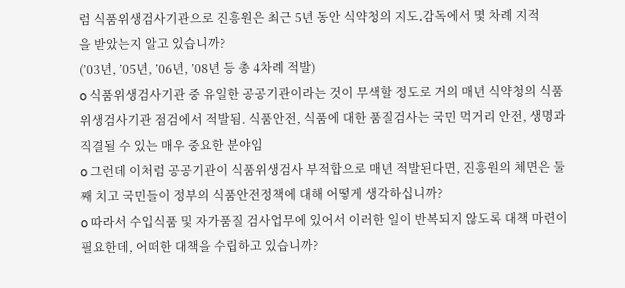럼 식품위생검사기관으로 진흥원은 최근 5년 동안 식약청의 지도․감독에서 몇 차례 지적
을 받았는지 알고 있습니까?
(’03년, ’05년, ’06년, ’08년 등 총 4차례 적발)
o 식품위생검사기관 중 유일한 공공기관이라는 것이 무색할 정도로 거의 매년 식약청의 식품
위생검사기관 점검에서 적발됨. 식품안전, 식품에 대한 품질검사는 국민 먹거리 안전, 생명과
직결될 수 있는 매우 중요한 분야임
o 그런데 이처럼 공공기관이 식품위생검사 부적합으로 매년 적발된다면, 진흥원의 체면은 둘
째 치고 국민들이 정부의 식품안전정책에 대해 어떻게 생각하십니까?
o 따라서 수입식품 및 자가품질 검사업무에 있어서 이러한 일이 반복되지 않도록 대책 마련이
필요한데, 어떠한 대책을 수립하고 있습니까?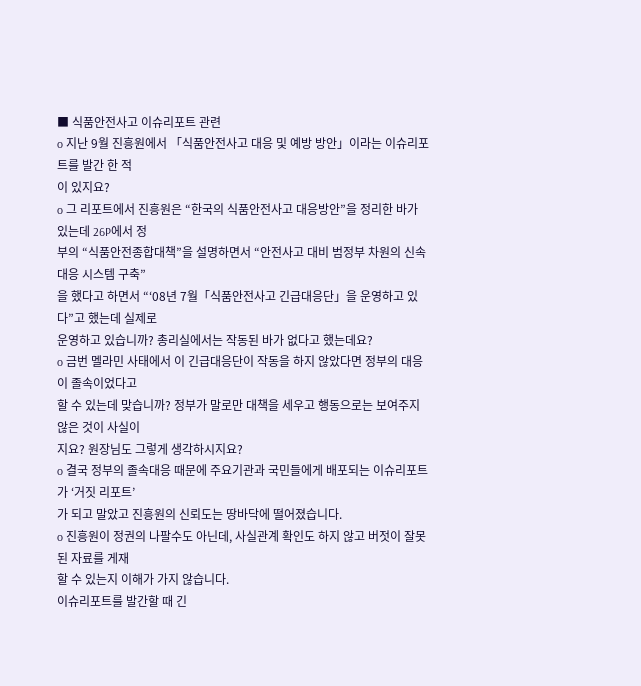■ 식품안전사고 이슈리포트 관련
o 지난 9월 진흥원에서 「식품안전사고 대응 및 예방 방안」이라는 이슈리포트를 발간 한 적
이 있지요?
o 그 리포트에서 진흥원은 “한국의 식품안전사고 대응방안”을 정리한 바가 있는데 26P에서 정
부의 “식품안전종합대책”을 설명하면서 “안전사고 대비 범정부 차원의 신속대응 시스템 구축”
을 했다고 하면서 “‘08년 7월「식품안전사고 긴급대응단」을 운영하고 있다”고 했는데 실제로
운영하고 있습니까? 총리실에서는 작동된 바가 없다고 했는데요?
o 금번 멜라민 사태에서 이 긴급대응단이 작동을 하지 않았다면 정부의 대응이 졸속이었다고
할 수 있는데 맞습니까? 정부가 말로만 대책을 세우고 행동으로는 보여주지 않은 것이 사실이
지요? 원장님도 그렇게 생각하시지요?
o 결국 정부의 졸속대응 때문에 주요기관과 국민들에게 배포되는 이슈리포트가 ‘거짓 리포트’
가 되고 말았고 진흥원의 신뢰도는 땅바닥에 떨어졌습니다.
o 진흥원이 정권의 나팔수도 아닌데, 사실관계 확인도 하지 않고 버젓이 잘못된 자료를 게재
할 수 있는지 이해가 가지 않습니다.
이슈리포트를 발간할 때 긴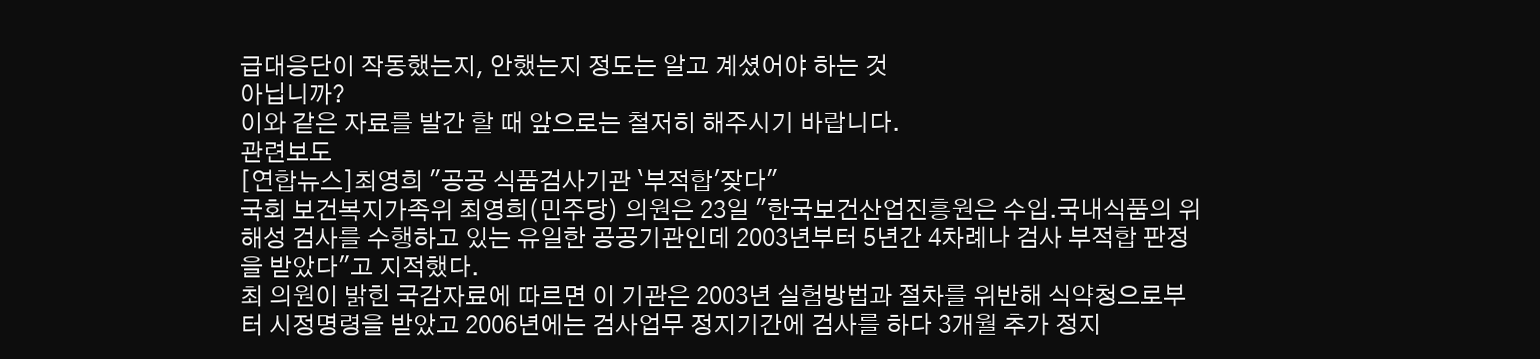급대응단이 작동했는지, 안했는지 정도는 알고 계셨어야 하는 것
아닙니까?
이와 같은 자료를 발간 할 때 앞으로는 철저히 해주시기 바랍니다.
관련보도
[연합뉴스]최영희 "공공 식품검사기관 `부적합'잦다"
국회 보건복지가족위 최영희(민주당) 의원은 23일 "한국보건산업진흥원은 수입.국내식품의 위
해성 검사를 수행하고 있는 유일한 공공기관인데 2003년부터 5년간 4차례나 검사 부적합 판정
을 받았다"고 지적했다.
최 의원이 밝힌 국감자료에 따르면 이 기관은 2003년 실험방법과 절차를 위반해 식약청으로부
터 시정명령을 받았고 2006년에는 검사업무 정지기간에 검사를 하다 3개월 추가 정지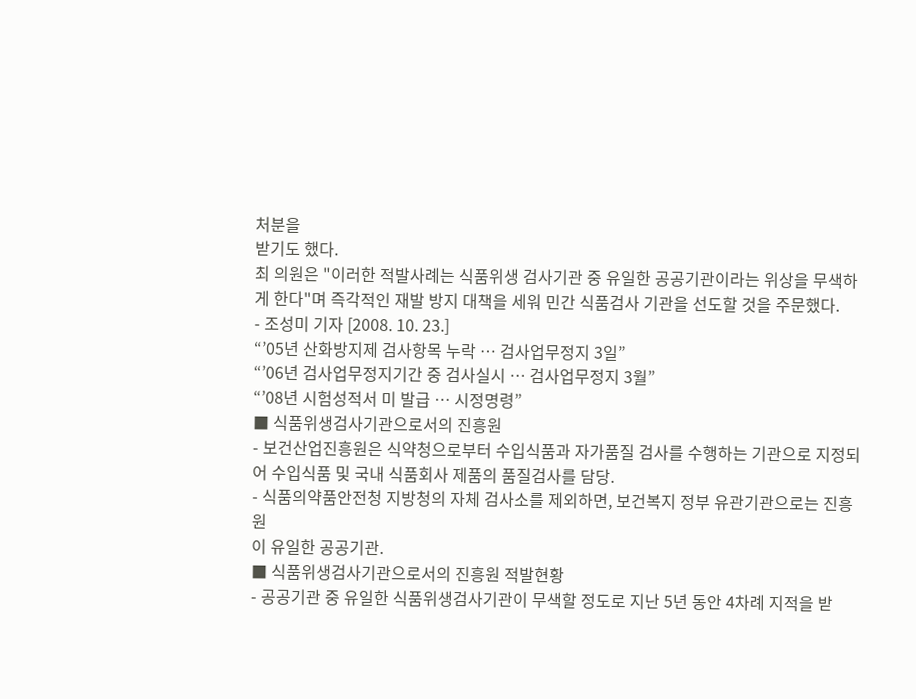처분을
받기도 했다.
최 의원은 "이러한 적발사례는 식품위생 검사기관 중 유일한 공공기관이라는 위상을 무색하
게 한다"며 즉각적인 재발 방지 대책을 세워 민간 식품검사 기관을 선도할 것을 주문했다.
- 조성미 기자 [2008. 10. 23.]
“’05년 산화방지제 검사항목 누락 … 검사업무정지 3일”
“’06년 검사업무정지기간 중 검사실시 … 검사업무정지 3월”
“’08년 시험성적서 미 발급 … 시정명령”
■ 식품위생검사기관으로서의 진흥원
- 보건산업진흥원은 식약청으로부터 수입식품과 자가품질 검사를 수행하는 기관으로 지정되
어 수입식품 및 국내 식품회사 제품의 품질검사를 담당.
- 식품의약품안전청 지방청의 자체 검사소를 제외하면, 보건복지 정부 유관기관으로는 진흥원
이 유일한 공공기관.
■ 식품위생검사기관으로서의 진흥원 적발현황
- 공공기관 중 유일한 식품위생검사기관이 무색할 정도로 지난 5년 동안 4차례 지적을 받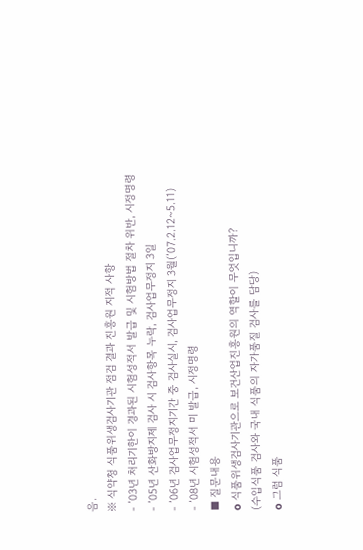음.
※ 식약청 식품위생검사기관 점검 결과 진흥원 지적 사항
- ’03년 처리기한이 경과된 시험성적서 발급 및 시험방법 절차 위반, 시정명령
- ’05년 산화방지제 검사 시 검사항목 누락, 검사업무정지 3일
- ’06년 검사업무정지기간 중 검사실시, 검사업무정지 3월(’07.2.12~5.11)
- ’08년 시험성적서 미 발급, 시정명령
■ 질문내용
o 식품위생검사기관으로 보건산업진흥원의 역할이 무엇입니까?
(수입식품 검사와 국내 식품의 자가품질 검사를 담당)
o 그럼 식품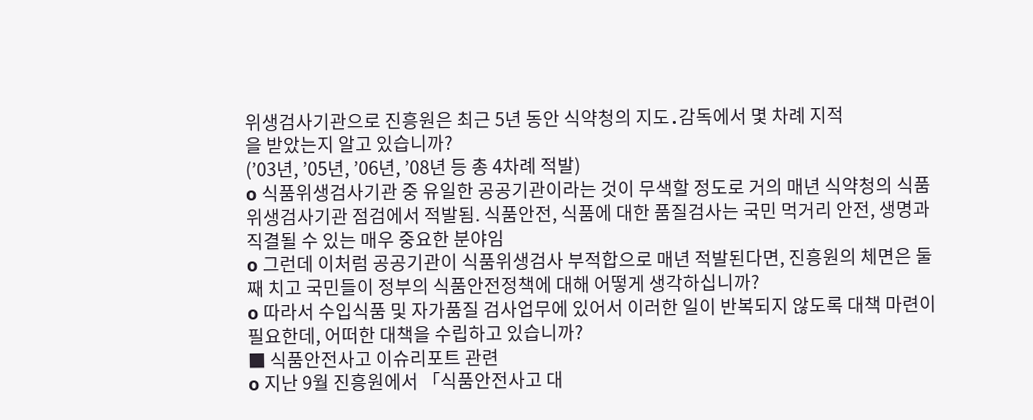위생검사기관으로 진흥원은 최근 5년 동안 식약청의 지도․감독에서 몇 차례 지적
을 받았는지 알고 있습니까?
(’03년, ’05년, ’06년, ’08년 등 총 4차례 적발)
o 식품위생검사기관 중 유일한 공공기관이라는 것이 무색할 정도로 거의 매년 식약청의 식품
위생검사기관 점검에서 적발됨. 식품안전, 식품에 대한 품질검사는 국민 먹거리 안전, 생명과
직결될 수 있는 매우 중요한 분야임
o 그런데 이처럼 공공기관이 식품위생검사 부적합으로 매년 적발된다면, 진흥원의 체면은 둘
째 치고 국민들이 정부의 식품안전정책에 대해 어떻게 생각하십니까?
o 따라서 수입식품 및 자가품질 검사업무에 있어서 이러한 일이 반복되지 않도록 대책 마련이
필요한데, 어떠한 대책을 수립하고 있습니까?
■ 식품안전사고 이슈리포트 관련
o 지난 9월 진흥원에서 「식품안전사고 대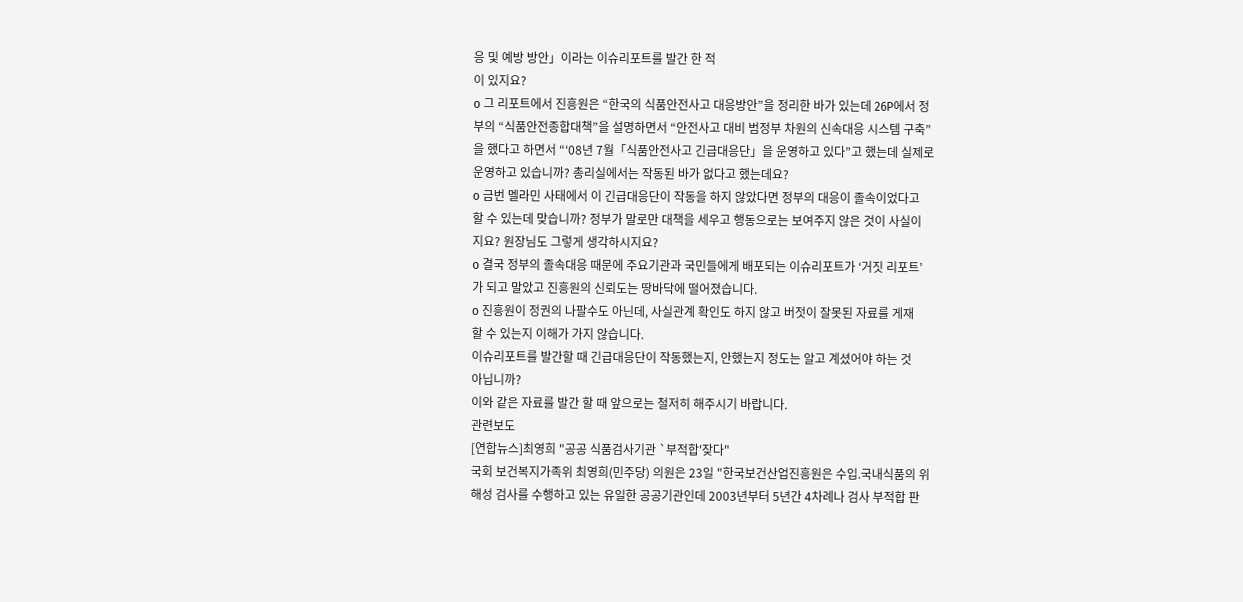응 및 예방 방안」이라는 이슈리포트를 발간 한 적
이 있지요?
o 그 리포트에서 진흥원은 “한국의 식품안전사고 대응방안”을 정리한 바가 있는데 26P에서 정
부의 “식품안전종합대책”을 설명하면서 “안전사고 대비 범정부 차원의 신속대응 시스템 구축”
을 했다고 하면서 “‘08년 7월「식품안전사고 긴급대응단」을 운영하고 있다”고 했는데 실제로
운영하고 있습니까? 총리실에서는 작동된 바가 없다고 했는데요?
o 금번 멜라민 사태에서 이 긴급대응단이 작동을 하지 않았다면 정부의 대응이 졸속이었다고
할 수 있는데 맞습니까? 정부가 말로만 대책을 세우고 행동으로는 보여주지 않은 것이 사실이
지요? 원장님도 그렇게 생각하시지요?
o 결국 정부의 졸속대응 때문에 주요기관과 국민들에게 배포되는 이슈리포트가 ‘거짓 리포트’
가 되고 말았고 진흥원의 신뢰도는 땅바닥에 떨어졌습니다.
o 진흥원이 정권의 나팔수도 아닌데, 사실관계 확인도 하지 않고 버젓이 잘못된 자료를 게재
할 수 있는지 이해가 가지 않습니다.
이슈리포트를 발간할 때 긴급대응단이 작동했는지, 안했는지 정도는 알고 계셨어야 하는 것
아닙니까?
이와 같은 자료를 발간 할 때 앞으로는 철저히 해주시기 바랍니다.
관련보도
[연합뉴스]최영희 "공공 식품검사기관 `부적합'잦다"
국회 보건복지가족위 최영희(민주당) 의원은 23일 "한국보건산업진흥원은 수입.국내식품의 위
해성 검사를 수행하고 있는 유일한 공공기관인데 2003년부터 5년간 4차례나 검사 부적합 판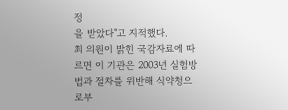정
을 받았다"고 지적했다.
최 의원이 밝힌 국감자료에 따르면 이 기관은 2003년 실험방법과 절차를 위반해 식약청으로부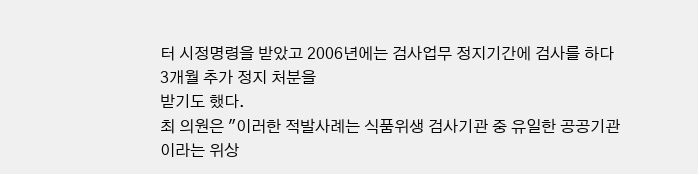터 시정명령을 받았고 2006년에는 검사업무 정지기간에 검사를 하다 3개월 추가 정지 처분을
받기도 했다.
최 의원은 "이러한 적발사례는 식품위생 검사기관 중 유일한 공공기관이라는 위상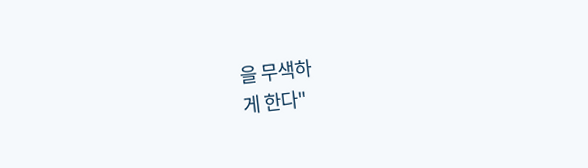을 무색하
게 한다"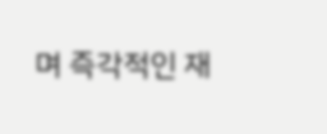며 즉각적인 재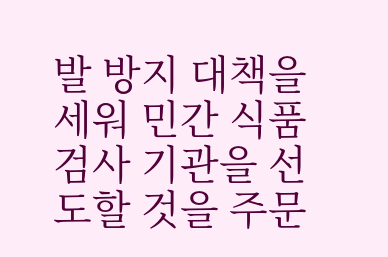발 방지 대책을 세워 민간 식품검사 기관을 선도할 것을 주문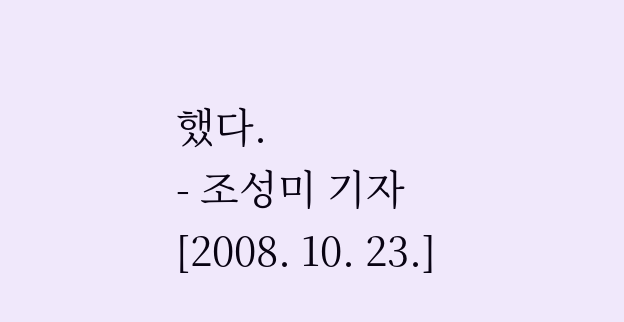했다.
- 조성미 기자 [2008. 10. 23.]